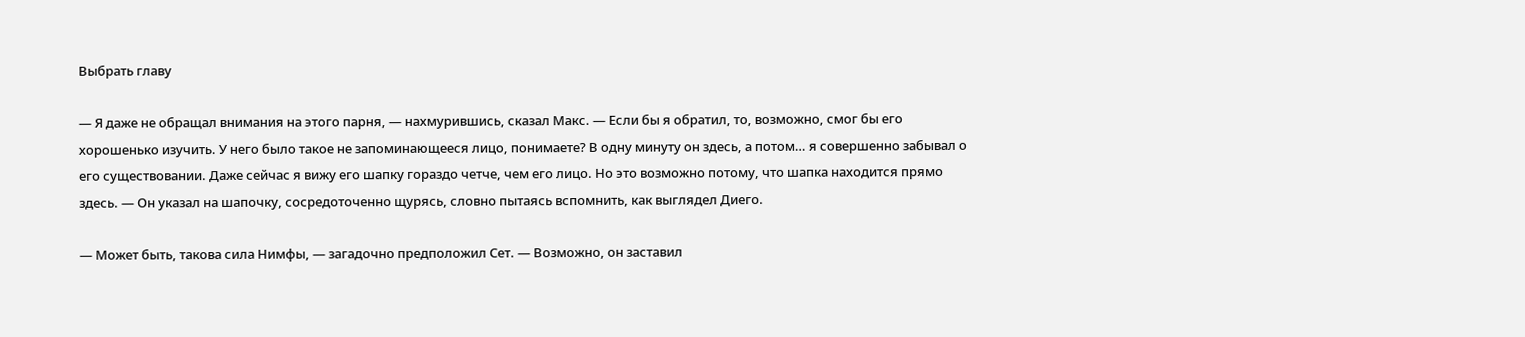Выбрать главу

— Я даже не обращал внимания на этого парня, — нахмурившись, сказал Макс. — Если бы я обратил, то, возможно, смог бы его хорошенько изучить. У него было такое не запоминающееся лицо, понимаете? В одну минуту он здесь, а потом… я совершенно забывал о его существовании. Даже сейчас я вижу его шапку гораздо четче, чем его лицо. Но это возможно потому, что шапка находится прямо здесь. — Он указал на шапочку, сосредоточенно щурясь, словно пытаясь вспомнить, как выглядел Диего.

— Может быть, такова сила Нимфы, — загадочно предположил Сет. — Возможно, он заставил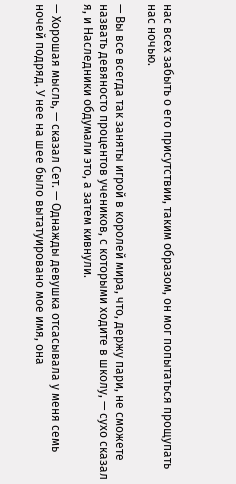нас всех забыть о его присутствии, таким образом, он мог попытаться прощупать нас ночью.

— Вы все всегда так заняты игрой в королей мира, что, держу пари, не сможете назвать девяносто процентов учеников, с которыми ходите в школу, — сухо сказал я, и Наследники обдумали это, а затем кивнули.

— Хорошая мысль, — сказал Сет. — Однажды девушка отсасывала у меня семь ночей подряд. У нее на шее было вытатуировано мое имя, она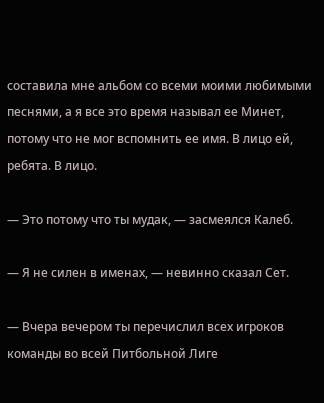составила мне альбом со всеми моими любимыми песнями, а я все это время называл ее Минет, потому что не мог вспомнить ее имя. В лицо ей, ребята. В лицо.

— Это потому что ты мудак, — засмеялся Калеб.

— Я не силен в именах, — невинно сказал Сет.

— Вчера вечером ты перечислил всех игроков команды во всей Питбольной Лиге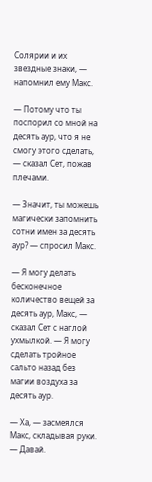Солярии и их звездные знаки, — напомнил ему Макс.

— Потому что ты поспорил со мной на десять аур, что я не смогу этого сделать, — сказал Сет, пожав плечами.

— Значит, ты можешь магически запомнить сотни имен за десять аур? — спросил Макс.

— Я могу делать бесконечное количество вещей за десять аур, Макс, — сказал Сет с наглой ухмылкой. — Я могу сделать тройное сальто назад без магии воздуха за десять аур.

— Ха, — засмеялся Макс, складывая руки. — Давай.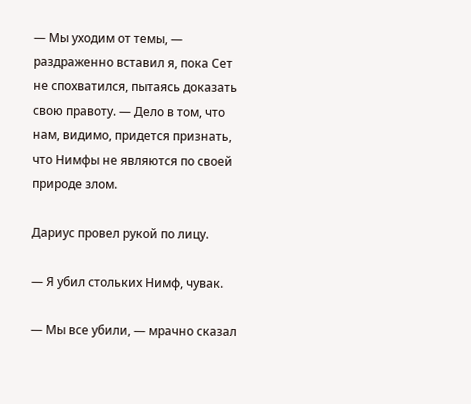— Мы уходим от темы, — раздраженно вставил я, пока Сет не спохватился, пытаясь доказать свою правоту. — Дело в том, что нам, видимо, придется признать, что Нимфы не являются по своей природе злом.

Дариус провел рукой по лицу.

— Я убил стольких Нимф, чувак.

— Мы все убили, — мрачно сказал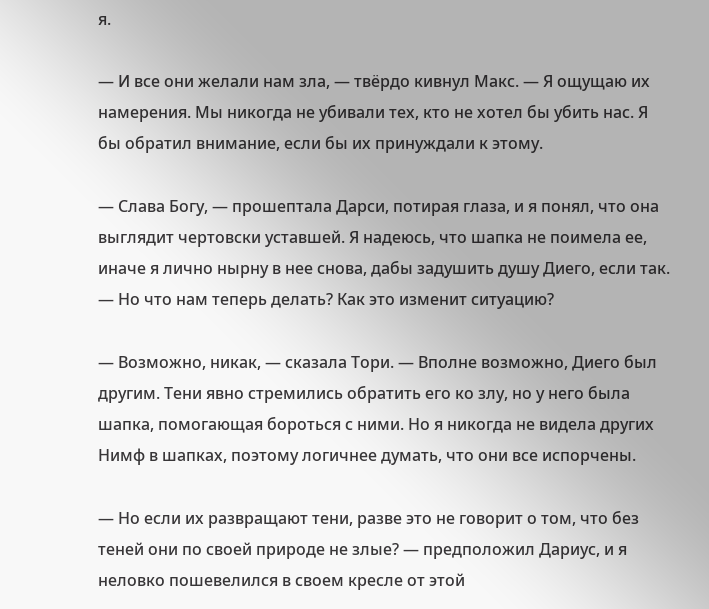я.

— И все они желали нам зла, — твёрдо кивнул Макс. — Я ощущаю их намерения. Мы никогда не убивали тех, кто не хотел бы убить нас. Я бы обратил внимание, если бы их принуждали к этому.

— Слава Богу, — прошептала Дарси, потирая глаза, и я понял, что она выглядит чертовски уставшей. Я надеюсь, что шапка не поимела ее, иначе я лично нырну в нее снова, дабы задушить душу Диего, если так. — Но что нам теперь делать? Как это изменит ситуацию?

— Возможно, никак, — сказала Тори. — Вполне возможно, Диего был другим. Тени явно стремились обратить его ко злу, но у него была шапка, помогающая бороться с ними. Но я никогда не видела других Нимф в шапках, поэтому логичнее думать, что они все испорчены.

— Но если их развращают тени, разве это не говорит о том, что без теней они по своей природе не злые? — предположил Дариус, и я неловко пошевелился в своем кресле от этой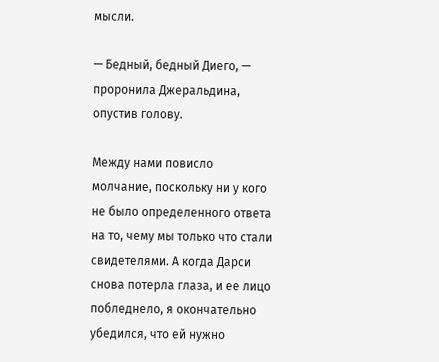мысли.

— Бедный, бедный Диего, — проронила Джеральдина, опустив голову.

Между нами повисло молчание, поскольку ни у кого не было определенного ответа на то, чему мы только что стали свидетелями. А когда Дарси снова потерла глаза, и ее лицо побледнело, я окончательно убедился, что ей нужно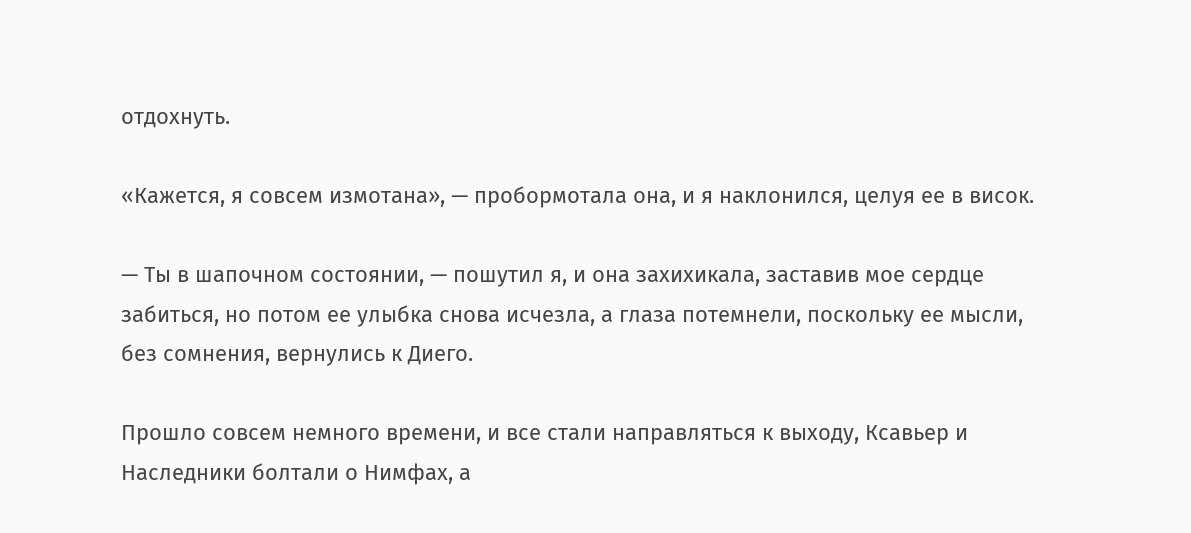отдохнуть.

«Кажется, я совсем измотана», — пробормотала она, и я наклонился, целуя ее в висок.

— Ты в шапочном состоянии, — пошутил я, и она захихикала, заставив мое сердце забиться, но потом ее улыбка снова исчезла, а глаза потемнели, поскольку ее мысли, без сомнения, вернулись к Диего.

Прошло совсем немного времени, и все стали направляться к выходу, Ксавьер и Наследники болтали о Нимфах, а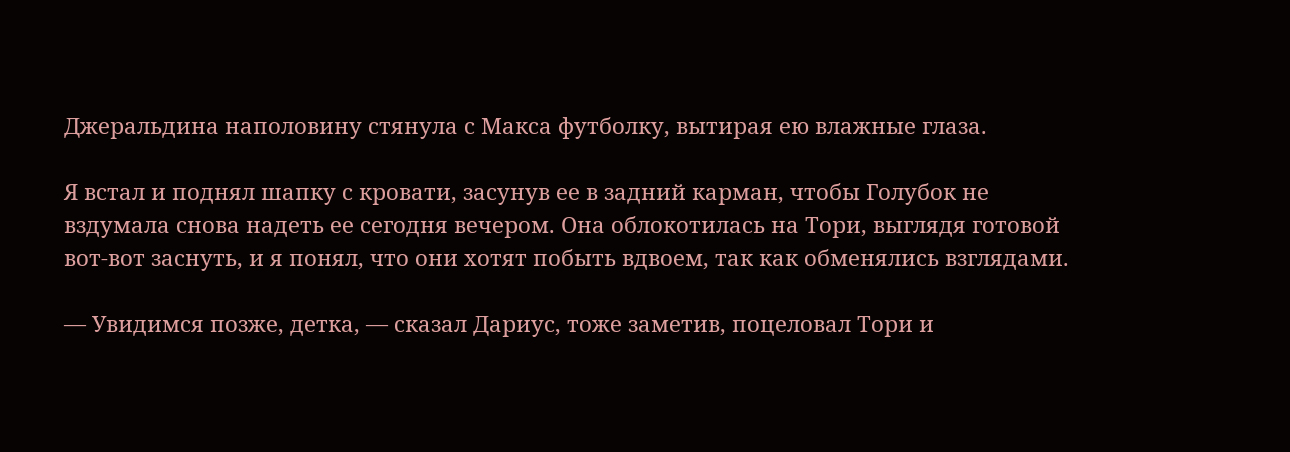Джеральдина наполовину стянула с Макса футболку, вытирая ею влажные глаза.

Я встал и поднял шапку с кровати, засунув ее в задний карман, чтобы Голубок не вздумала снова надеть ее сегодня вечером. Она облокотилась на Тори, выглядя готовой вот-вот заснуть, и я понял, что они хотят побыть вдвоем, так как обменялись взглядами.

— Увидимся позже, детка, — сказал Дариус, тоже заметив, поцеловал Тори и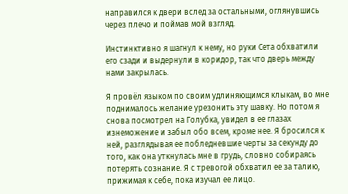направился к двери вслед за остальными, оглянувшись через плечо и поймав мой взгляд.

Инстинктивно я шагнул к нему, но руки Сета обхватили его сзади и выдернули в коридор, так что дверь между нами закрылась.

Я провёл языком по своим удлиняющимся клыкам, во мне поднималось желание урезонить эту шавку. Но потом я снова посмотрел на Голубка, увидел в ее глазах изнеможение и забыл обо всем, кроме нее. Я бросился к ней, разглядывая ее побледневшие черты за секунду до того, как она уткнулась мне в грудь, словно собираясь потерять сознание. Я с тревогой обхватил ее за талию, прижимая к себе, пока изучал ее лицо.